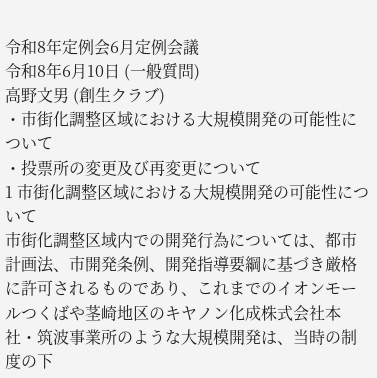令和8年定例会6月定例会議
令和8年6月10日 (一般質問)
高野文男 (創生クラブ)
・市街化調整区域における大規模開発の可能性について
・投票所の変更及び再変更について
1 市街化調整区域における大規模開発の可能性について
市街化調整区域内での開発行為については、都市計画法、市開発条例、開発指導要綱に基づき厳格に許可されるものであり、これまでのイオンモールつくばや茎崎地区のキヤノン化成株式会社本社・筑波事業所のような大規模開発は、当時の制度の下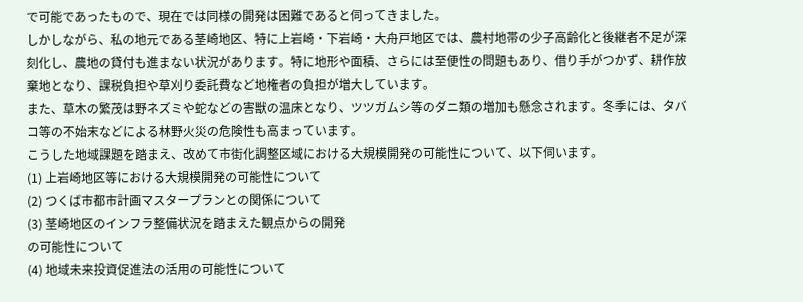で可能であったもので、現在では同様の開発は困難であると伺ってきました。
しかしながら、私の地元である茎崎地区、特に上岩崎・下岩崎・大舟戸地区では、農村地帯の少子高齢化と後継者不足が深刻化し、農地の貸付も進まない状況があります。特に地形や面積、さらには至便性の問題もあり、借り手がつかず、耕作放棄地となり、課税負担や草刈り委託費など地権者の負担が増大しています。
また、草木の繁茂は野ネズミや蛇などの害獣の温床となり、ツツガムシ等のダニ類の増加も懸念されます。冬季には、タバコ等の不始末などによる林野火災の危険性も高まっています。
こうした地域課題を踏まえ、改めて市街化調整区域における大規模開発の可能性について、以下伺います。
(1) 上岩崎地区等における大規模開発の可能性について
(2) つくば市都市計画マスタープランとの関係について
(3) 茎崎地区のインフラ整備状況を踏まえた観点からの開発
の可能性について
(4) 地域未来投資促進法の活用の可能性について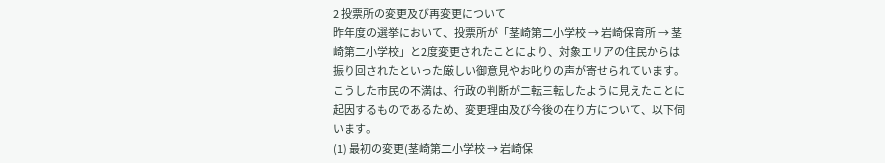2 投票所の変更及び再変更について
昨年度の選挙において、投票所が「茎崎第二小学校 → 岩崎保育所 → 茎崎第二小学校」と2度変更されたことにより、対象エリアの住民からは振り回されたといった厳しい御意見やお叱りの声が寄せられています。 こうした市民の不満は、行政の判断が二転三転したように見えたことに起因するものであるため、変更理由及び今後の在り方について、以下伺います。
(1) 最初の変更(茎崎第二小学校 → 岩崎保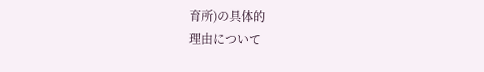育所)の具体的
理由について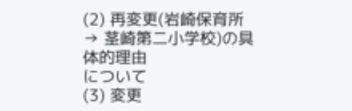(2) 再変更(岩崎保育所 → 茎崎第二小学校)の具体的理由
について
(3) 変更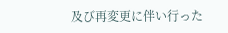及び再変更に伴い行った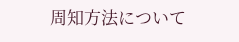周知方法について